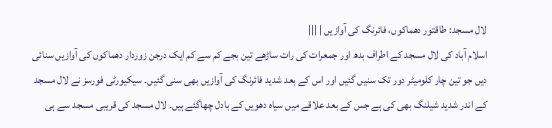لال مسجد: طاقتور دھماکوں، فائرنگ کی آوازیں | |||
اسلام آباد کی لال مسجد کے اطراف بدھ اور جمعرات کی رات ساڑھے تین بجے کم سے کم ایک درجن زوردار دھماکوں کی آوازیں سنائی دیں جو تین چار کلومیٹر دور تک سنیں گئیں اور اس کے بعد شدید فائرنگ کی آوازیں بھی سنی گئیں۔ سیکیورٹی فورسز نے لال مسجد کے اندر شدید شیلنگ بھی کی ہے جس کے بعد علاقے میں سیاہ دھویں کے بادل چھاگئے ہیں۔ لال مسجد کی قریبی مسجد سے ہی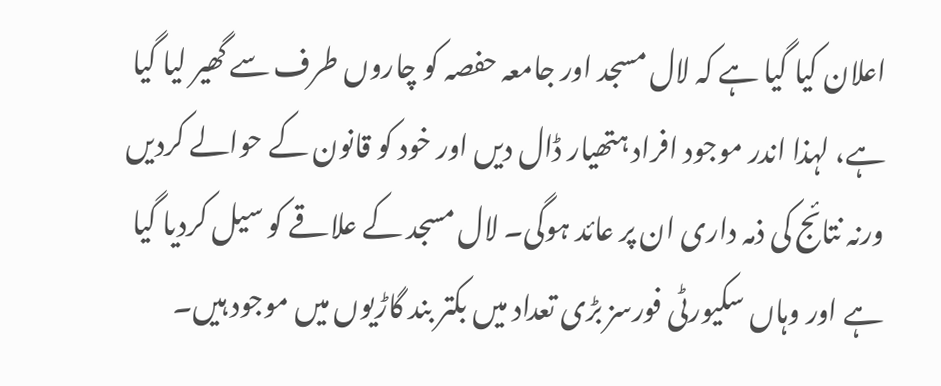اعلان کیا گیا ہے کہ لال مسجد اور جامعہ حفصہ کو چاروں طرف سے گھیر لیا گیا ہے، لہذا اندر موجود افراد ہتھیار ڈال دیں اور خود کو قانون کے حوالے کردیں ورنہ نتائج کی ذمہ داری ان پر عائد ہوگی۔ لال مسجد کے علاقے کو سیل کردیا گیا ہے اور وہاں سکیورٹی فورسز بڑی تعداد میں بکتر بند گاڑیوں میں موجود ہیں۔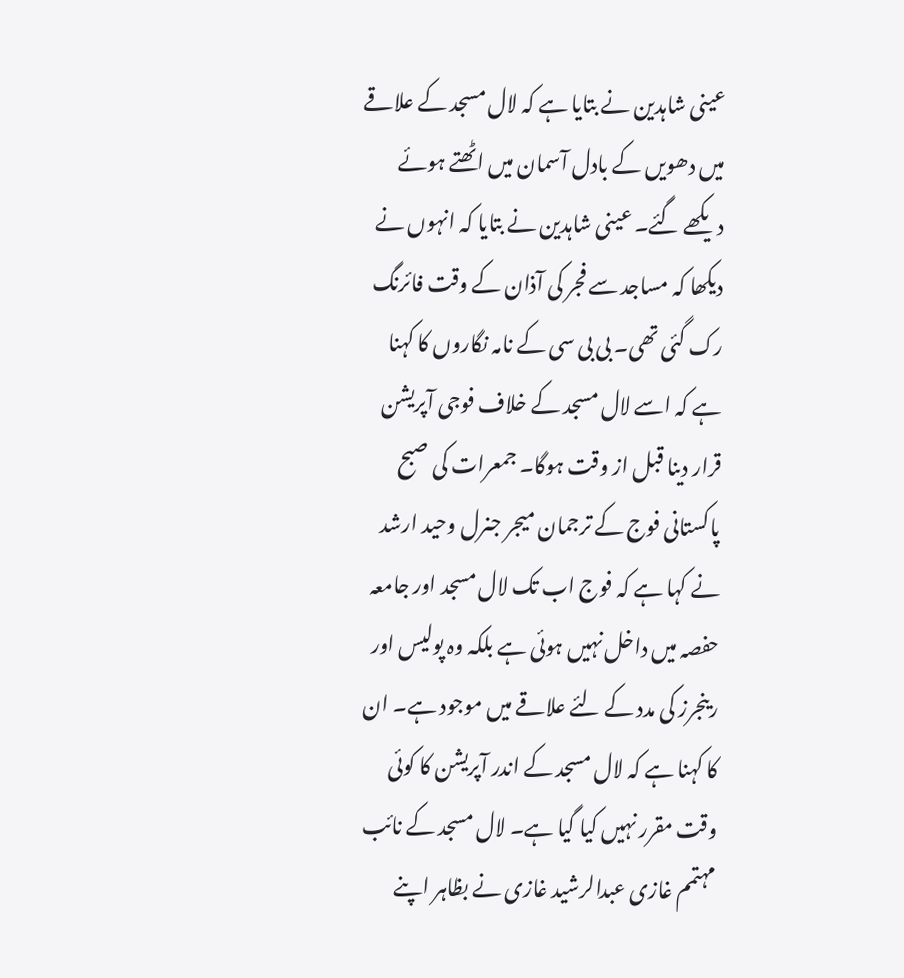عینی شاہدین نے بتایا ہے کہ لال مسجد کے علاقے میں دھویں کے بادل آسمان میں اٹھتے ہوئے دیکھے گئے۔ عینی شاہدین نے بتایا کہ انہوں نے دیکھا کہ مساجد سے فجر کی آذان کے وقت فائرنگ رک گئی تھی۔ بی بی سی کے نامہ نگاروں کا کہنا ہے کہ اسے لال مسجد کے خلاف فوجی آپریشن قرار دینا قبل از وقت ہوگا۔ جمعرات کی صبح پاکستانی فوج کے ترجمان میجر جنرل وحید ارشد نے کہا ہے کہ فوج اب تک لال مسجد اور جامعہ حفصہ میں داخل نہیں ہوئی ہے بلکہ وہ پولیس اور رینجرز کی مدد کے لئے علاقے میں موجود ہے۔ ان کا کہنا ہے کہ لال مسجد کے اندر آپریشن کا کوئی وقت مقرر نہیں کیا گیا ہے۔ لال مسجد کے نائب مہتمم غازی عبدالرشید غازی نے بظاہر اپنے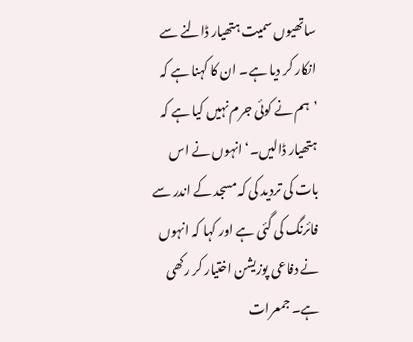ساتھیوں سمیت ہتھیار ڈالنے سے انکار کر دیا ہے۔ ان کا کہنا ہے کہ ’ہم نے کوئی جرم نہیں کیا ہے کہ ہتھیار ڈالیں۔‘ انہوں نے اس بات کی تردید کی کہ مسجد کے اندر سے فائرنگ کی گئی ہے اور کہا کہ انہوں نے دفاعی پوزیشن اختیار کر رکھی ہے۔ جمعرات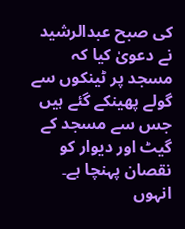کی صبح عبدالرشید نے دعویٰ کیا کہ مسجد پر ٹینکوں سے گولے پھینکے گئے ہیں جس سے مسجد کے گیٹ اور دیوار کو نقصان پہنچا ہے۔ انہوں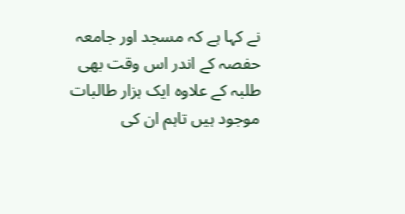نے کہا ہے کہ مسجد اور جامعہ حفصہ کے اندر اس وقت بھی طلبہ کے علاوہ ایک ہزار طالبات موجود ہیں تاہم ان کی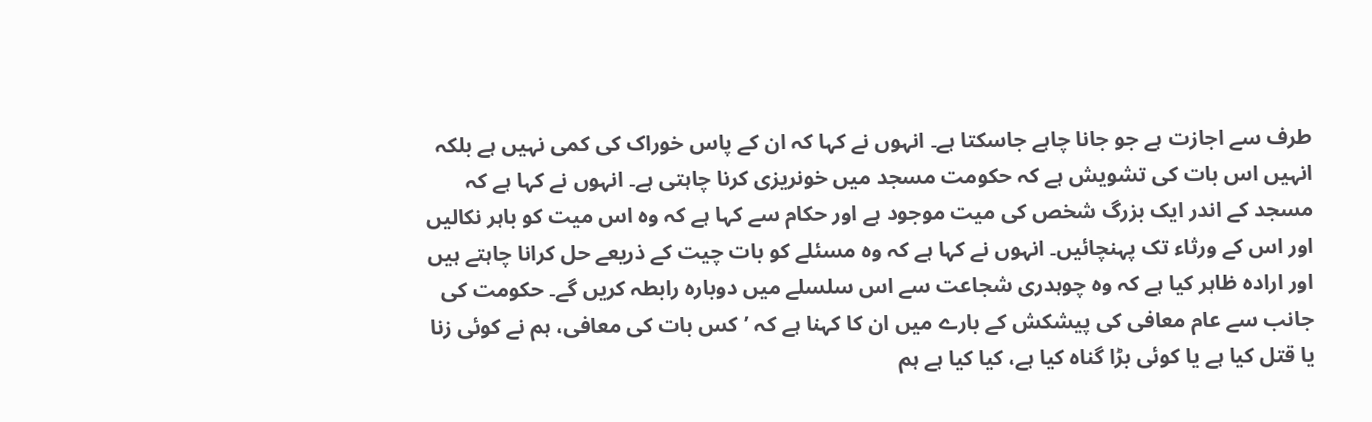طرف سے اجازت ہے جو جانا چاہے جاسکتا ہے۔ انہوں نے کہا کہ ان کے پاس خوراک کی کمی نہیں ہے بلکہ انہیں اس بات کی تشویش ہے کہ حکومت مسجد میں خونریزی کرنا چاہتی ہے۔ انہوں نے کہا ہے کہ مسجد کے اندر ایک بزرگ شخص کی میت موجود ہے اور حکام سے کہا ہے کہ وہ اس میت کو باہر نکالیں اور اس کے ورثاء تک پہنچائیں۔ انہوں نے کہا ہے کہ وہ مسئلے کو بات چیت کے ذریعے حل کرانا چاہتے ہیں اور ارادہ ظاہر کیا ہے کہ وہ چوہدری شجاعت سے اس سلسلے میں دوبارہ رابطہ کریں گے۔ حکومت کی جانب سے عام معافی کی پیشکش کے بارے میں ان کا کہنا ہے کہ ’کس بات کی معافی، ہم نے کوئی زنا یا قتل کیا ہے یا کوئی بڑا گناہ کیا ہے، کیا کیا ہے ہم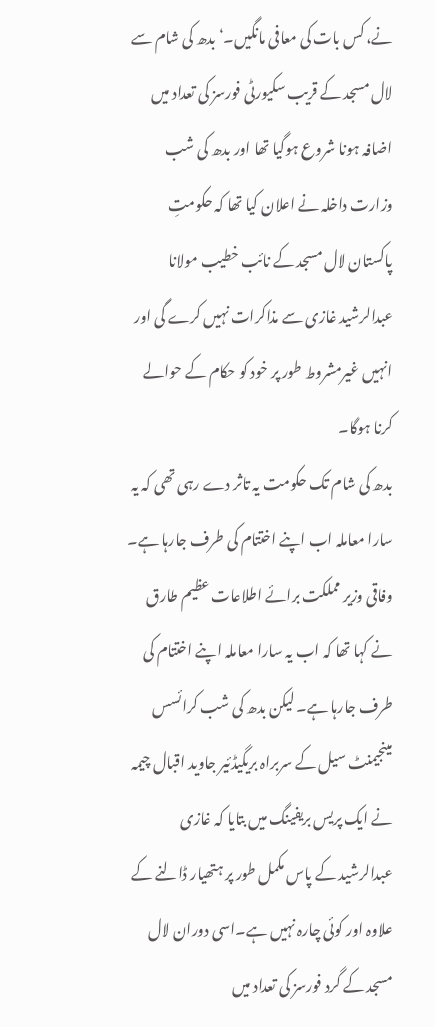نے، کس بات کی معافی مانگیں۔‘ بدھ کی شام سے لال مسجد کے قریب سکیورٹی فورسز کی تعداد میں اضافہ ہونا شروع ہوگیا تھا اور بدھ کی شب وزارت داخلہ نے اعلان کیا تھا کہ حکومتِ پاکستان لال مسجد کے نائب خطیب مولانا عبدالرشید غازی سے مذاکرات نہیں کرے گی اور انہیں غیرمشروط طور پر خود کو حکام کے حوالے کرنا ہوگا۔
بدھ کی شام تک حکومت یہ تاثر دے رہی تھی کہ یہ سارا معاملہ اب اپنے اختتام کی طرف جارہا ہے۔ وفاقی وزیر مملکت برائے اطلاعات عظیم طارق نے کہا تھا کہ اب یہ سارا معاملہ اپنے اختتام کی طرف جارہا ہے۔ لیکن بدھ کی شب کرائسس مینجیمنٹ سیل کے سربراہ بریگیڈئیر جاوید اقبال چیمہ نے ایک پریس بریفینگ میں بتایا کہ غازی عبدالرشید کے پاس مکمل طور پر ہتھیار ڈالنے کے علاوہ اور کوئی چارہ نہیں ہے۔اسی دوران لال مسجد کے گرد فورسز کی تعداد میں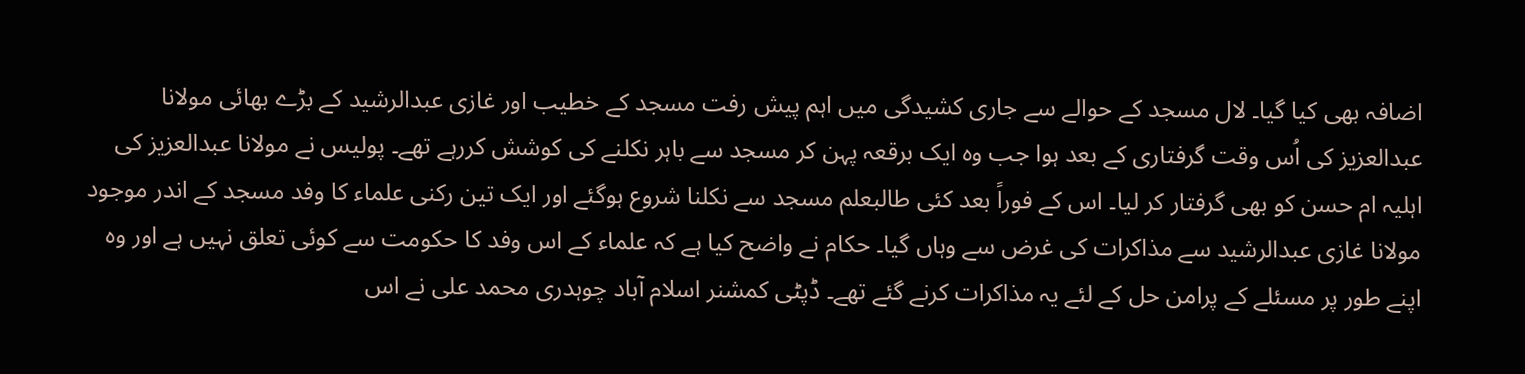اضافہ بھی کیا گیا۔ لال مسجد کے حوالے سے جاری کشیدگی میں اہم پیش رفت مسجد کے خطیب اور غازی عبدالرشید کے بڑے بھائی مولانا عبدالعزیز کی اُس وقت گرفتاری کے بعد ہوا جب وہ ایک برقعہ پہن کر مسجد سے باہر نکلنے کی کوشش کررہے تھے۔ پولیس نے مولانا عبدالعزیز کی اہلیہ ام حسن کو بھی گرفتار کر لیا۔ اس کے فوراً بعد کئی طالبعلم مسجد سے نکلنا شروع ہوگئے اور ایک تین رکنی علماء کا وفد مسجد کے اندر موجود مولانا غازی عبدالرشید سے مذاکرات کی غرض سے وہاں گیا۔ حکام نے واضح کیا ہے کہ علماء کے اس وفد کا حکومت سے کوئی تعلق نہیں ہے اور وہ اپنے طور پر مسئلے کے پرامن حل کے لئے یہ مذاکرات کرنے گئے تھے۔ ڈپٹی کمشنر اسلام آباد چوہدری محمد علی نے اس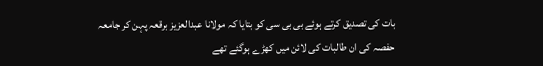بات کی تصدیق کرتے ہوئے بی بی سی کو بتایا کہ مولانا عبدالعزیز برقعہ پہن کر جامعہ حفصہ کی ان طالبات کی لائن میں کھڑے ہوگئے تھے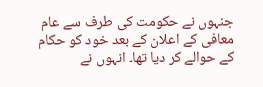جنہوں نے حکومت کی طرف سے عام معافی کے اعلان کے بعد خود کو حکام کے حوالے کر دیا تھا۔ انہوں نے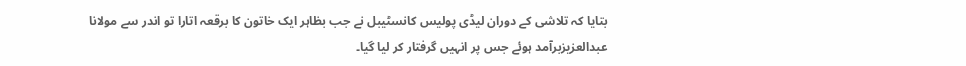بتایا کہ تلاشی کے دوران لیڈی پولیس کانسٹیبل نے جب بظاہر ایک خاتون کا برقعہ اتارا تو اندر سے مولانا عبدالعزیزبرآمد ہوئے جس پر انہیں گرفتار کر لیا گیا۔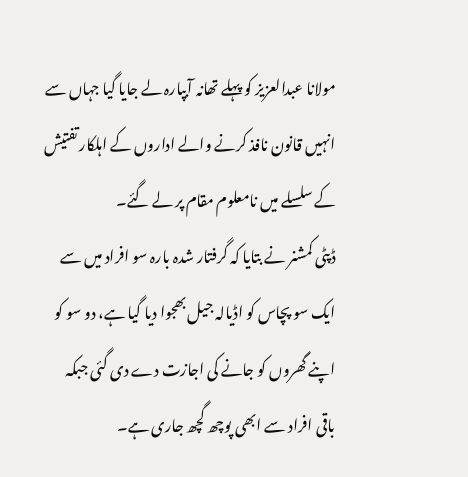مولانا عبدالعزیز کو پہلے تھانہ آبپارہ لے جایا گیا جہاں سے انہیں قانون نافذ کرنے والے اداروں کے اہلکار تفتیش کے سلسلے میں نامعلوم مقام پر لے گئے۔
ڈپٹی کمشنر نے بتایا کہ گرفتار شدہ بارہ سو افراد میں سے ایک سو پچاس کو اڈیالہ جیل بھجوا دیا گیا ہے، دو سو کو اپنے گھروں کو جانے کی اجازت دے دی گئی جبکہ باقی افراد سے ابھی پوچھ گچھ جاری ہے۔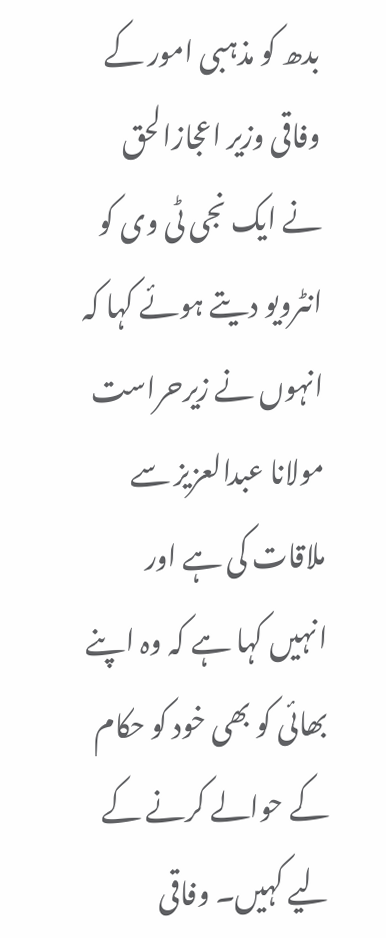بدھ کو مذہبی امور کے وفاقی وزیر اعجازالحق نے ایک نجی ٹی وی کو انٹرویو دیتے ہوئے کہا کہ انہوں نے زیرحراست مولانا عبدالعزیز سے ملاقات کی ہے اور انہیں کہا ہے کہ وہ اپنے بھائی کو بھی خود کو حکام کے حوالے کرنے کے لیے کہیں۔ وفاقی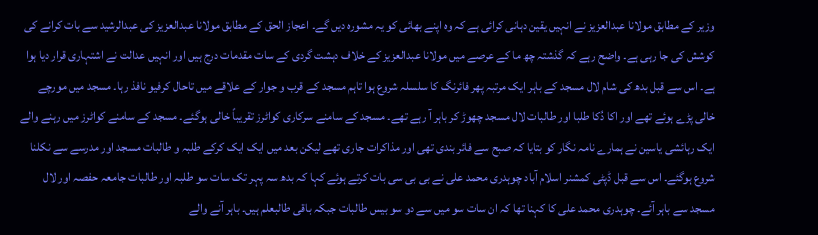وزیر کے مطابق مولانا عبدالعزیز نے انہیں یقین دہانی کرائی ہے کہ وہ اپنے بھائی کو یہ مشورہ دیں گے۔ اعجاز الحق کے مطابق مولانا عبدالعزیز کی عبدالرشید سے بات کرانے کی کوشش کی جا رہی ہے۔ واضح رہے کہ گذشتہ چھ ما کے عرصے میں مولانا عبدالعزیز کے خلاف دہشت گردی کے سات مقدمات درج ہیں اور انہیں عدالت نے اشتہاری قرار دیا ہوا ہے۔ اس سے قبل بدھ کی شام لال مسجد کے باہر ایک مرتبہ پھر فائرنگ کا سلسلہ شروع ہوا تاہم مسجد کے قرب و جوار کے علاقے میں تاحال کرفیو نافذ رہا۔ مسجد میں مورچے خالی پڑے ہوئے تھے اور اکا دُکا طلبا اور طالبات لال مسجد چھوڑ کر باہر آ رہے تھے۔ مسجد کے سامنے سرکاری کواٹرز تقریباً خالی ہوگئے۔ مسجد کے سامنے کواٹرز میں رہنے والے ایک رہائشی یاسین نے ہمارے نامہ نگار کو بتایا کہ صبح سے فائر بندی تھی اور مذاکرات جاری تھے لیکن بعد میں ایک ایک کرکے طلبہ و طالبات مسجد اور مدرسے سے نکلنا شروع ہوگئے۔ اس سے قبل ڈپٹی کمشنر اسلام آباد چوہدری محمد علی نے بی بی سی بات کرتے ہوئے کہا کہ بدھ سہ پہر تک سات سو طلبہ اور طالبات جامعہ حفصہ اور لال مسجد سے باہر آئے۔ چوہدری محمد علی کا کہنا تھا کہ ان سات سو میں سے دو سو بیس طالبات جبکہ باقی طالبعلم ہیں۔ باہر آنے والے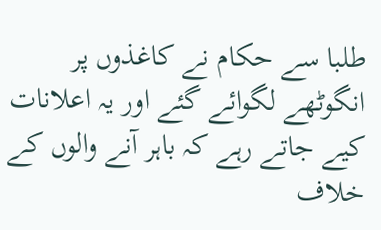طلبا سے حکام نے کاغذوں پر انگوٹھے لگوائے گئے اور یہ اعلانات کیے جاتے رہے کہ باہر آنے والوں کے خلاف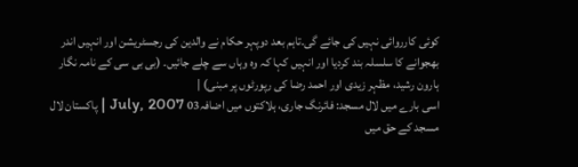کوئی کارروائی نہیں کی جائے گی۔تاہم بعد دوپہر حکام نے والدین کی رجسٹریشن اور انہیں اندر بھجوانے کا سلسلہ بند کردیا اور انہیں کہا کہ وہ وہاں سے چلے جائیں۔ (بی بی سی کے نامہ نگار ہارون رشید، مظہر زیدی اور احمد رضا کی رپورٹوں پر مبنی) |
اسی بارے میں لال مسجد: فائرنگ جاری، ہلاکتوں میں اضافہ03 July, 2007 | پاکستان لال مسجد کے حق میں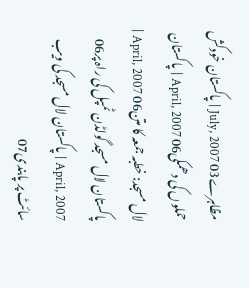مظاہرے03 July, 2007 | پاکستان خودکش حملوں کی دھمکی06 April, 2007 | پاکستان لال مسجد: خطبہ جمعہ کا متن06 April, 2007 | پاکستان لال مسجد گولڈن ٹمپل کی راہ پر06 April, 2007 | پاکستان لال مسجد کی ویب سائٹ پر پابندی07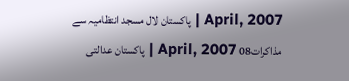April, 2007 | پاکستان لال مسجد انتظامیہ سے مذاکرات08 April, 2007 | پاکستان عدالتی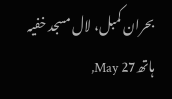بحران کمبل، لال مسجد خفیہ ہاتھ27 May,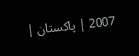2007 | پاکستان |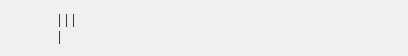|||
|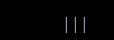|||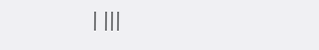| |||